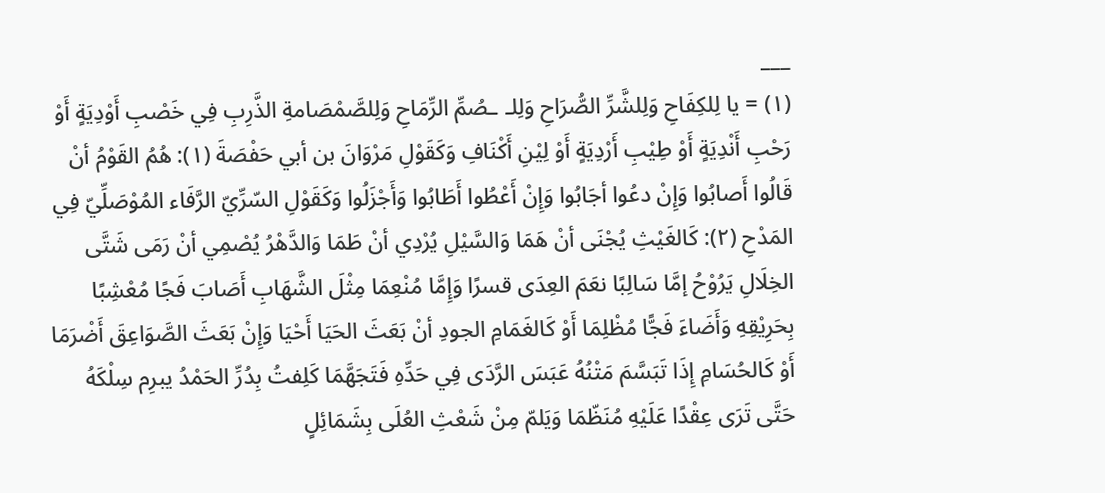___
(١) = يا لِلكِفَاحِ وَلِلشَّرِّ الصُّرَاحِ وَلِلـ ـصُمِّ الرِّمَاحِ وَلِلصَّمْصَامةِ الذَّرِبِ فِي خَصْبِ أَوْدِيَةٍ أَوْ رَحْبِ أَنْدِيَةٍ أَوْ طِيْبِ أَرْدِيَةٍ أَوْ لِيْنِ أَكْنَافِ وَكَقَوْلِ مَرْوَانَ بن أبي حَفْصَةَ (١): هُمُ القَوْمُ أنْ قَالُوا أَصابُوا وَإِنْ دعُوا أجَابُوا وَإِنْ أَعْطُوا أَطَابُوا وَأَجْزَلُوا وَكَقَوْلِ السّرِّيّ الرَّفَاء المُوْصَلِّيّ فِي المَدْحِ (٢): كَالغَيْثِ يُجْنَى أنْ هَمَا وَالسَّيْلِ يُرْدِي أنْ طَمَا وَالدَّهْرُ يُصْمِي أنْ رَمَى شَتَّى الخِلَالِ يَرُوْحُ إمَّا سَالِبًا نعَمَ العِدَى قسرًا وَإِمَّا مُنْعِمَا مِثْلَ الشَّهَابِ أَصَابَ فَجًا مُعْشِبًا بِحَرِيْقِهِ وَأَضَاءَ فَجًّا مُظْلِمَا أَوْ كَالغَمَامِ الجودِ أنْ بَعَثَ الحَيَا أَحْيَا وَإِنْ بَعَثَ الصَّوَاعِقَ أَضْرَمَا أَوْ كَالحُسَامِ إِذَا تَبَسَّمَ مَتْنُهُ عَبَسَ الرَّدَى فِي حَدِّهِ فَتَجَهَّمَا كَلِفتُ بِدُرِّ الحَمْدُ يبرِم سِلْكَهُ حَتَّى تَرَى عِقْدًا عَلَيْهِ مُنَظّمَا وَيَلمّ مِنْ شَعْثِ العُلَى بِشَمَائِلٍ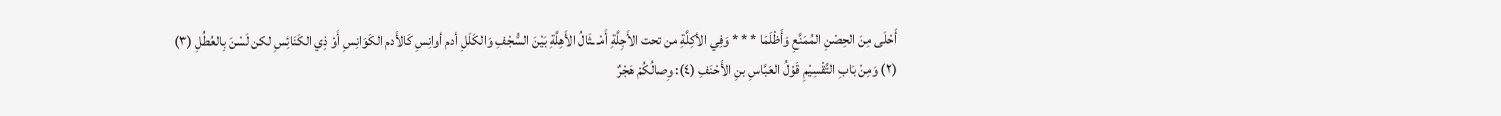أَحْلَى مِنَ الحِصْنِ المُمَنَّعِ وَأَظْلَمَا * * * وَفِي الأكِلَّةِ من تحت الأَجِلَّةِ أَمْـ ـثَالُ الأَهِلَّةِ بَيْنَ السُّجْفِ وَالكَلَلِ أدم أوانِسِ كَالأَدم الكَوَانِسِ أَوْ ذِي الكَنَائِسِ لكن لَسْنَ بِالعُطُلِ (٣)
(٢) وَمِنْ بَابِ التَّقْسِيْمِ قَوْلُ العَبَّاسِ بنِ الأَحْنَفِ (٤): وِصالُكُمْ هَجْرٌ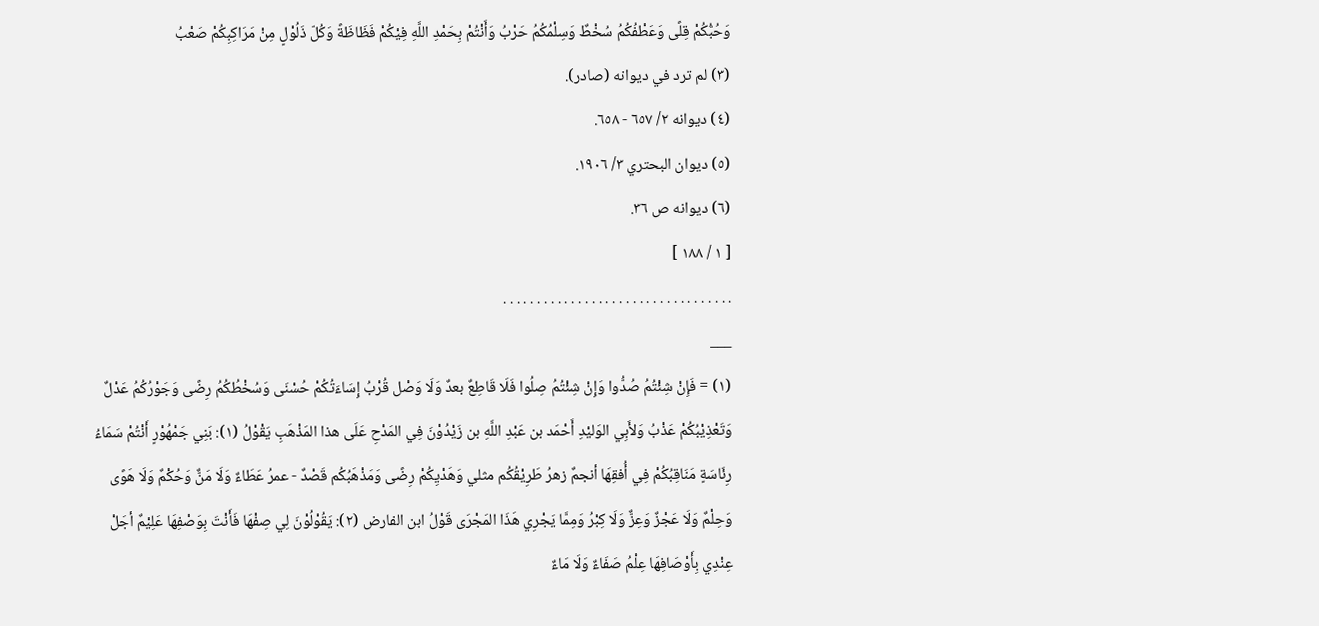وَحُبُّكُمْ قِلًى وَعَطْفُكُمُ سُخْطٌ وَسِلْمُكُمُ حَرْبُ وَأَنْتُمْ بِحَمْدِ اللَّهِ فِيْكُمْ فَظَاظَةً وَكُلّ ذَلُوْلٍ مِنْ مَرَاكِبِكُمْ صَعْبُ
(٣) لم ترد في ديوانه (صادر).
(٤) ديوانه ٢/ ٦٥٧ - ٦٥٨.
(٥) ديوان البحتري ٣/ ١٩٠٦.
(٦) ديوانه ص ٣٦.
[ ١ / ١٨٨ ]
. . . . . . . . . . . . . . . . . . . . . . . . . . . . . . . . . .
___
(١) = فَإِنْ شِئْتُمُ صُدُّوا وَإِنْ شِئْتُمُ صِلُوا فَلَا قَاطِعٌ بعدٌ وَلَا وَصْل قُرْبُ إِسَاءَتُكُمْ حُسْنَى وَسُخْطُكُمُ رِضًى وَجَوْرُكُمُ عَدْلٌ وَتَعْذِيْبُكُمْ عَذْبُ وَلأَبِي الوَليْدِ أَحْمَد بن عَبْدِ اللَّهِ بن زَيْدُوْنَ فِي المَدْحِ عَلَى هذا المَذْهَبِ يَقْوْلُ (١): بَنِي جَمْهُوْرٍ أَنْتُمْ سَمَاءُ رِئَاسَةٍ مَنَاقِبُكُمْ فِي أُفقِهَا أنجمٌ زهرُ طَرِيْقُكُم مثلي وَهَدْيِكُمْ رِضًى وَمَذْهَبُكُم قَصْدٌ - عمرُ عَطَاءٌ وَلَا مَنٌّ وَحُكْمٌ وَلَا هَوًى وَحِلْمٌ وَلَا عَجْزٌ وَعِزٌّ وَلَا كِبْرُ وَمِمَّا يَجْرِي هَذَا المَجْرَى قَوْلُ ابن الفارض (٢): يَقُوْلُوْنَ لِي صِفْهَا فَأَنْتَ بِوَصْفِهَا عَلِيْمٌ أجَلْ عِنْدِي بِأَوْصَافِهَا عِلْمُ صَفَاءٌ وَلَا مَاءٌ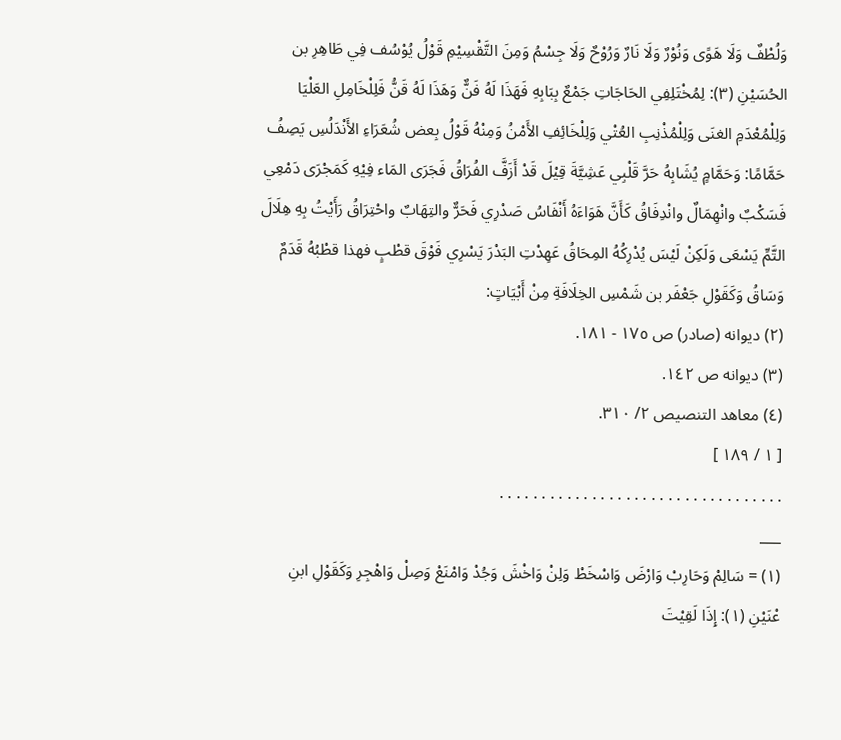وَلُطْفٌ وَلَا هَوًى وَنُوْرٌ وَلَا نَارٌ وَرُوْحٌ وَلَا جِسْمُ وَمِنَ التَّقْسِيْمِ قَوْلُ يُوْسُف فِي طَاهِرِ بن الحُسَيْنِ (٣): لِمُخْتَلِفِي الحَاجَاتِ جَمْعٌ بِبَابِهِ فَهَذَا لَهُ فَنٌّ وَهَذَا لَهُ قَنُّ فَلِلْخَامِلِ العَلْيَا وَلِلْمُعْدَمِ الغنَى وَلِلْمُذْنِبِ العُتْي وَلِلْخَائِفِ الأَمْنُ وَمِنْهُ قَوْلُ بِعض شُعَرَاءِ الأَنْدَلُسِ يَصِفُ حَمَّامًا: وَحَمَّامٍ يُشَابِهُ حَرَّ قَلْبِي عَشِيَّةَ قِيْلَ قَدْ أَزَفَّ الفُرَاقُ فَجَرَى المَاء فِيْهِ كَمَجْرَى دَمْعِي فَسَكْبٌ وانْهِمَالٌ وانْدِفَاقُ كَأَنَّ هَوَاءَهُ أَنْفَاسُ صَدْرِي فَحَرٌّ والتِهَابٌ واحْتِرَاقُ رَأَيْتُ بِهِ هِلَالَ التَّمِّ يَسْعَى وَلَكِنْ لَيْسَ يُدْرِكُهُ المِحَاقُ عَهِدْتِ البَدْرَ يَسْرِي فَوْقَ قطْبٍ فهذا قطْبُهُ قَدَمٌ وَسَاقُ وَكَقَوْلِ جَعْفَر بن شَمْسِ الخِلَافَةِ مِنْ أَبْيَاتٍ:
(٢) ديوانه (صادر) ص ١٧٥ - ١٨١.
(٣) ديوانه ص ١٤٢.
(٤) معاهد التنصيص ٢/ ٣١٠.
[ ١ / ١٨٩ ]
. . . . . . . . . . . . . . . . . . . . . . . . . . . . . . . . . .
___
(١) = سَالِمْ وَحَارِبْ وَارْضَ وَاسْخَطْ وَلِنْ وَاخْشَ وَجُدْ وَامْنَعْ وَصِلْ وَاهْجِرِ وَكَقَوْلِ ابنِ عْنَيْنِ (١): إِذَا لَقِيْتَ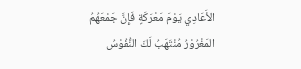الأَعَادِي يَوْمَ مَعْرَكَةٍ فَإِنَّ جَمْعَهُمُ المَغْرُوْرُ مُنْتَهَبُ لَكَ النُّفُوْسُ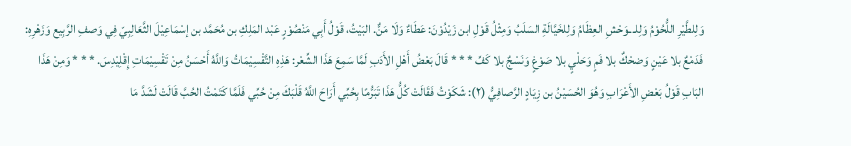وَلِلطَّيْرِ اللُّحُوْمُ وَلِلـ ـوَحْشِ العِظَامُ وَلِلخَيَّالَةِ السَلَبُ وَمِثْلُ قَوْلِ ابن زَيْدُوْنَ: عَطَاءٌ وَلَا مَنٌّ. البَيْتُ، قَوْلُ أَبِي مَنْصُوْرٍ عَبْد المَلِكِ بن مُحَمَّد بن إسْمَاعِيْلَ الثَّعَالِبِيّ فِي وَصفِ الرَّبِيع وَزَهْرِهِ: فَدَمْعٌ بلا عَيْنٍ وَضحْكٌ بلا فَمٍ وَحَلْيٍ بلا صَوْغٍ وَنَسْجٌ بلا كَفِّ * * * قَالَ بَعْضُ أَهْلِ الأَدَبِ لَمَّا سَمِعَ هَذَا الشِّعْر: هَذِهِ التَّقْسِيْمَاتُ وَاللَّهُ أَحْسَنُ مِنْ تَقْسِيْمَاتِ إِقْلِيْدِسَ. * * * وَمِنْ هَذَا البَابِ قَوْلُ بَعْضِ الأَعْرَابِ وَهُوَ الحُسَيْنُ بن زِيَادٍ الرَّصافِيُّ (٢): شَكَوْتُ فَقَالَتْ كُلُّ هَذَا تَبَرُّمًا بِحُبِّي أَرَاحَ اللَّهُ قَلْبَكَ مِنْ حُبِّي فَلَمَّا كَتَمْتُ الحُبَّ قَالَتْ لَشَدَّ مَا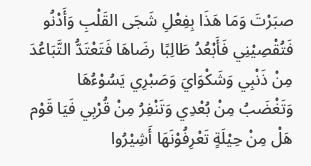صبَرْتَ وَمَا هَذَا بِفِعْلِ شَجَى القَلْبِ وَأَدْنُو فَتُقْصِيْنِي فَأَبْعُدُ طَالِبًا رضَاهَا فَتَعْتَدُّ التَّبَاعُدَ مِنْ ذَنْبِي وَشَكْوَايَ وَصَبْرِي يَسُوْءُهَا وَتَغْضَبُ مِنْ بُعْدِي وَتَنْفِرُ مِنْ قُرْبِي فَيَا قَوْم هَلْ مِنْ حِيْلَةٍ تَعْرِفُوْنَهَا أَشِيْرُوا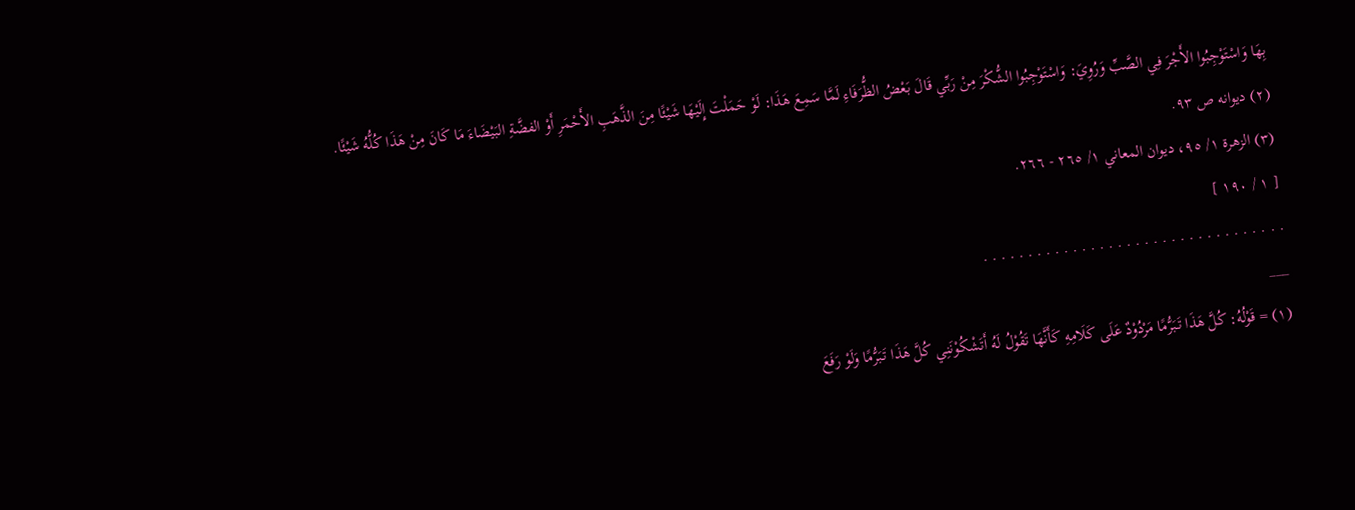بِهَا وَاسْتَوْجِبُوا الأَجْرَ فِي الصَّبِّ وَرُوِيَ: وَاسْتَوْجِبُوا الشُّكْرَ مِنْ رَبِّي قَالَ بَعْضُ الظُّرَفَاءِ لَمَّا سَمِعَ هَذَا: لَوْ حَمَلْتَ إِلَيْهَا شَيْئًا مِنَ الذَّهَبِ الأَحْمَرِ أَوْ الفضَّةِ البَيْضَاءَ مَا كَانَ مِنْ هَذَا كُلُّهُ شَيْئًا.
(٢) ديوانه ص ٩٣.
(٣) الزهرة ١/ ٩٥، ديوان المعاني ١/ ٢٦٥ - ٢٦٦.
[ ١ / ١٩٠ ]
. . . . . . . . . . . . . . . . . . . . . . . . . . . . . . . . . .
___
(١) = قَوْلُهُ: كُلَّ هَذَا تَبَرُّمًا مَرْدُوْدٌ عَلَى كَلَامِهِ كَأَنَّهَا تَقُوْلُ لَهُ أَتَشْكُوْنَنِي كُلَّ هَذَا تَبَرُّمًا وَلَوْ رَفَعَ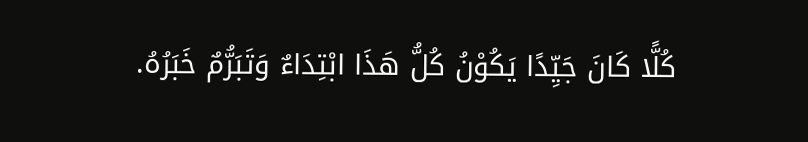كُلًّا كَانَ جَيِّدًا يَكُوْنُ كُلُّ هَذَا ابْتِدَاءٌ وَتَبَرُّمٌ خَبَرُهُ.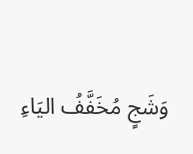وَشَجٍ مُخَفَّفُ اليَاءِ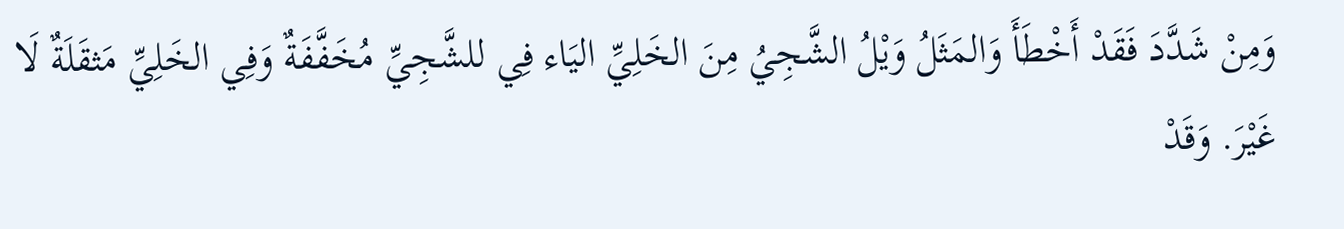وَمِنْ شَدَّدَ فَقَدْ أَخْطَأَ وَالمَثَلُ وَيْلُ الشَّجِيُ مِنَ الخَلِيِّ اليَاء فِي للشَّجِيِّ مُخَفَّفَةٌ وَفِي الخَلِيِّ مَثقَلَةٌ لَا غَيْرَ. وَقَدْ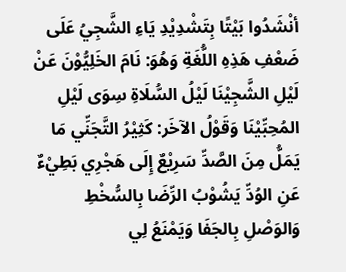أنْشَدُوا بَيْتًا بِتَشْدِيْدِ يَاءِ الشَّجِيُ عَلَى ضَعْفِ هَذِهِ اللُّغَةِ وَهُوَ: نَامَ الخَلِيُّوْنَ عَنْ لَيْلِ الشَّجِيْنَا لَيْلُ السُّلَاةِ سِوَى لَيْلِ المُحِبِّيْنَا وَقَوْلُ الآخَر: كَثِيْرُ التَّجَنِّي مَا يَمَلُّ مِنَ الصَّدِّ سَرِيْعٌ إِلَى هَجْرِي بَطِيْءٌ عَنِ الوُدِّ يَشُوْبُ الرِّضَا بِالسُّخْطِ وَالوَصْلِ بِالجَفَا وَيَمْنَعُ لِي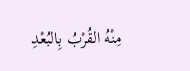مِنْهُ القُرْبُ بِالبُعْدِ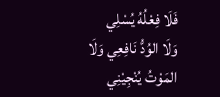فَلَا فِعْلُهُ يُسْلِي وَلَا الوُدُّ نَافِعِي وَلَا المَوْتُ يُنْجِيْنِي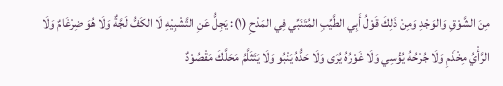مِنَ الشَّوْقِ وَالوَجْدِ وَمِنْ ذَلِكَ قَوْلُ أَبِي الطَّيِّبِ المُتَنَبِّي فِي المَدْحِ (١): يَجِلُّ عَنِ التَّشْبِيْهِ لَا الكَفُّ لَجَّةٌ وَلَا هُوَ ضِرْغَامٌ وَلَا الرَّأْيُ مِخْذَمِ وَلَا جُرْحُهُ يُؤْسِي وَلَا غَوْرُهُ يُرَى وَلَا حَدُّهُ يَنْبُو وَلَا يَتَثَلَّمُ مَحَلَّكَ مَقْصُوْدٌ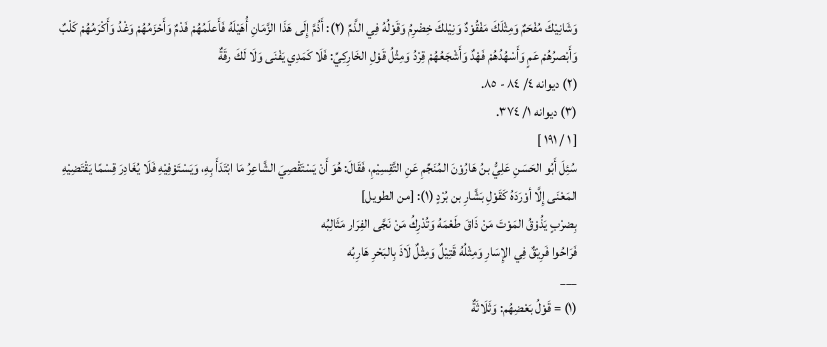وَشَانِيْكَ مُفْحَمٌ وَمِثْلَكَ مَفْقُوْدٌ وَنِيْلكَ خِضْرِمُ وَقَوْلُهُ فِي الذَّمِّ (٢): أَذُمَّ إِلَى هَذَا الزَّمَانِ أُهَيْلَهُ فَأَعلَمُهُمْ فَدْمٌ وَأَحْزَمُهُمْ وَغْدُ وَأَكْرَمُهُمْ كَلْبٌ وَأَبْصرُهُمْ عَمٍ وَأَسْهُدُهُمْ فَهْدٌ وَأَشْجَعُهُمْ قِرْدُ وَمِثْلُ قَوْلِ الخَارِكِيِّ: فَلَا كَمَدِي يَفْنَى وَلَا لَكَ رقَةٌ
(٢) ديوانه ٤/ ٨٤ - ٨٥.
(٣) ديوانه ١/ ٣٧٤.
[ ١ / ١٩١ ]
سُئِلَ أَبُو الحَسَنِ عَلِيُّ بنُ هَارُوْنَ المُنَجِّمِ عَنِ التَّقِسِيْمِ، فَقَالَ: هُوَ أَنْ يَسْتَقْصِيَ الشَّاعِرُ مَا ابْتَدَأَ بِهِ، وَيَسْتَوْفِيْهِ فَلَا يُغَادِرَ قِسْمًا يَقْتَضِيْهِ المَعْنَى إِلَّا أوْرَدَهُ كَقَوْلِ بَشَّارِ بن بُرْدٍ (١): [من الطويل]
بِضرْبٍ يَذُوْقُ المَوْتَ مَنْ ذَاقَ طَعْمَهُ وَتُدْرِكُ مَنْ نَجَّى الفِرَار مَثَالِبُه
فَرَاحُوا فَرِيْقٌ فِي الإِسَارِ وَمِثْلُهُ قَتِيْلٌ وَمِثْلٌ لَاذَ بِالبَحْرِ هَارِبُه
___
(١) = قَوْلُ بَعْضِهُم: وَثَلَاثَةٌ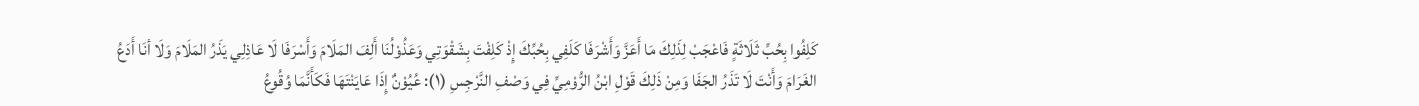كَلِفُوا بِحُبِّ ثَلَاثَةٍ فَاعْجَبْ لِذَلِكَ مَا أَعَزَّ وَأَشْرَفَا كَلَفِي بِحُبِّكَ إِذْ كَلِفْتَ بِشَقْوَتِي وَعَذُوْلُنَا أَلِفَ المَلَامَ وَأَسْرَفَا لَا عَاذِلِي يَذَرُ المَلَامَ وَلَا أنَا أَدَعُ الغَرَامَ وَأَنْتَ لَا تَذَرُ الجَفَا وَمِنْ ذَلِكَ قَوْلِ ابْنُ الرُّوْمِيِّ فِي وَصْفِ النَّرْجِسِ (١): عُيُوْنٌ إِذَا عَايَنْتَهَا فَكَأَنَّمَا وُقُوعُ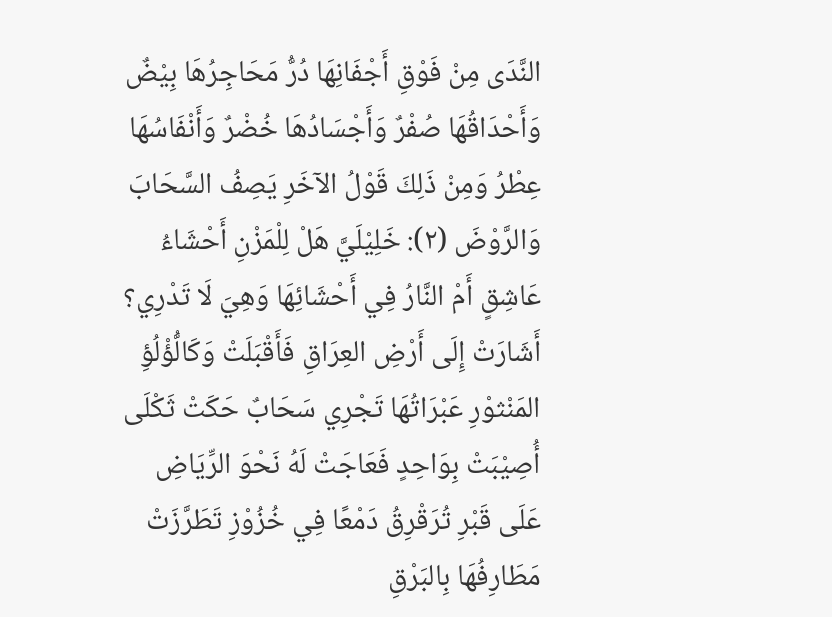النَّدَى مِنْ فَوْقِ أَجْفَانِهَا دُرُّ مَحَاجِرُهَا بِيْضٌ وَأَحْدَاقُهَا صُفْرٌ وَأَجْسَادُهَا خُضْرٌ وَأَنْفَاسُهَا عِطْرُ وَمِنْ ذَلِكَ قَوْلُ الآخَرِ يَصِفُ السَّحَابَ وَالرَّوْضَ (٢): خَلِيْلَيَّ هَلْ لِلْمَزْنِ أَحْشَاءُ عَاشِقٍ أَمْ النَّارُ فِي أَحْشَائِهَا وَهِيَ لَا تَدْرِي؟ أَشَارَتْ إِلَى أَرْضِ العِرَاقِ فَأَقْبَلَتْ وَكَالُّؤْلُؤِ المَنْثوْرِ عَبْرَاتُهَا تَجْرِي سَحَابٌ حَكَتْ ثَكْلَى أُصِيْبَتْ بِوَاحِدٍ فَعَاجَتْ لَهُ نَحْوَ الرِّيَاضِ عَلَى قَبْرِ تُرَقْرِقُ دَمْعًا فِي خُزُوْزِ تَطَرَّزَتْ مَطَارِفُهَا بِالبَرْقِ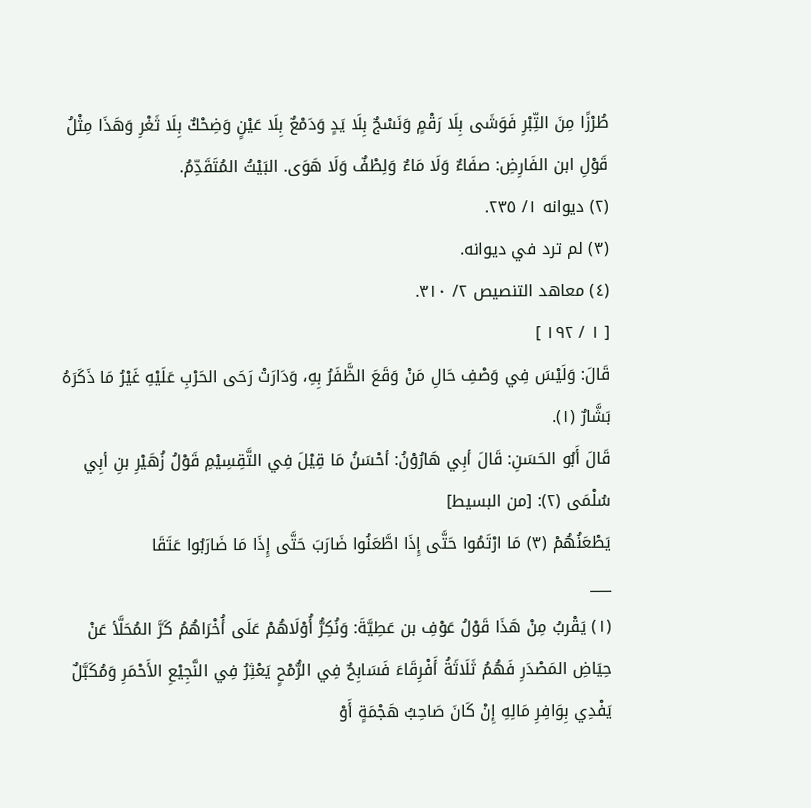طُرْزًا مِنَ التِّبْرِ فَوَشَى بِلَا رَقْمٍ وَنَسْجٌ بِلَا يَدٍ وَدَمْعٌ بِلَا عَيْنٍ وَضِحْكٌ بِلَا ثَغْرِ وَهَذَا مِثْلُ قَوْلِ ابن الفَارِضِ: صفَاءٌ وَلَا مَاءٌ وَلِطْفٌ وَلَا هَوَى. البَيْتُ المُتَقَدِّمُ.
(٢) ديوانه ١/ ٢٣٥.
(٣) لم ترد في ديوانه.
(٤) معاهد التنصيص ٢/ ٣١٠.
[ ١ / ١٩٢ ]
قَالَ: وَلَيْسَ فِي وَصْفِ حَالِ مَنْ وَقَعَ الظَّفَرُ بِهِ، وَدَارَتْ رَحَى الحَرْبِ عَلَيْهِ غَيْرُ مَا ذَكَرَهُ بَشَّارٌ (١).
قَالَ أَبُو الحَسَنِ: قَالَ أبِي هَارُوْنُ: أحْسَنُ مَا قِيْلَ فِي التَّقِسِيْمِ قَوْلُ زُهَيْرِ بنِ أبِي سُلْمَى (٢): [من البسيط]
يَطْعَنُهُمْ (٣) مَا ارْتَمُوا حَتَّى إِذَا اطَّعَنُوا ضَارَبَ حَتَّى إِذَا مَا ضَارَبُوا عَتَقَا
___
(١) يَقْربُ مِنْ هَذَا قَوْلُ عَوْفِ بن عَطِيَّةَ: وَنُكِرُّ أُوْلَاهُمْ عَلَى أُخْرَاهُمُ كَرَّ المُحَلَّأ عَنْ حِيَاضِ المَصْدَرِ فَهُمُ ثَلَاثَةُ أَفْرِقَاءَ فَسَابِحٌ فِي الرُّمْحٍ يَعْثِرُ فِي النَّجِيْعِ الأَحْمَرِ وَمُكَبَّلٌ يَفْدِي بِوَافِرِ مَالِهِ إِنْ كَانَ صَاحِبُ هَجْمَةٍ أَوْ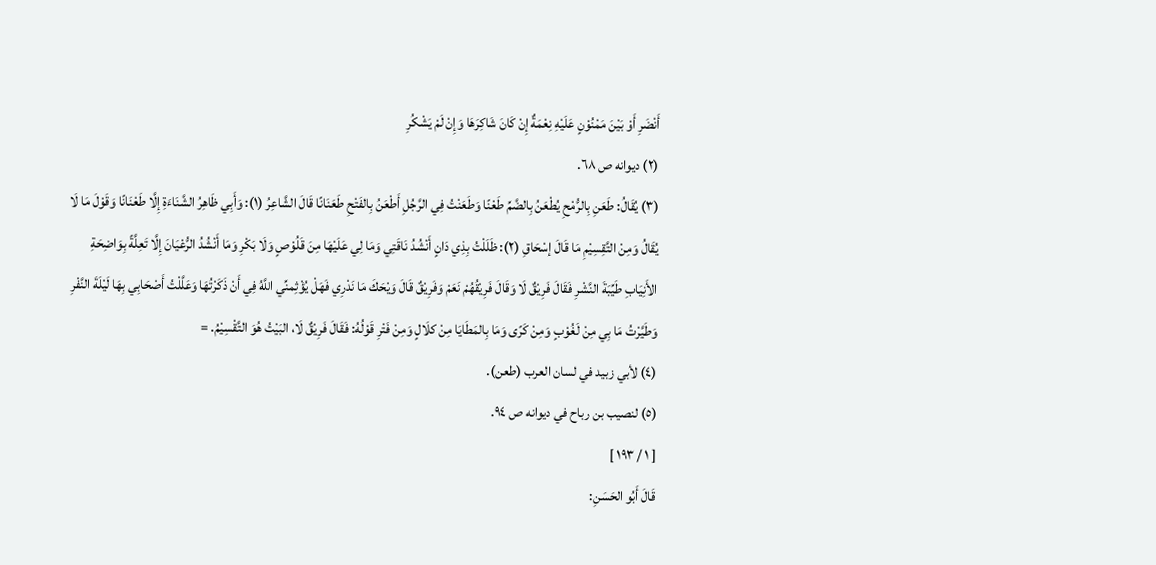أَنْضَرِ أَوْ بَيْنَ مَمْنُوْنٍ عَلَيْهِ نِعْمَةٌ إِنْ كَانَ شَاكِرَهَا وَإِنْ لَمْ يَشْكُرِ
(٢) ديوانه ص ٦٨.
(٣) يُقَالُ: طَعَنِ بِالرُّمْحِ يُطْعَنُ بِالضَّمِّ طَعْنًا وَطَعَنْتُ فِي الرَّجُلِ أَطْعَنُ بِالفَتْحِ طَعَنَانًا قَالَ الشَّاعِرُ (١): وَأَبِي ظَاهِرُ الشَّنَاءَةِ إِلَّا طَعْنَانًا وَقَوْلَ مَا لَا يُقَالُ وَمِنْ التَّقِسِيْمِ مَا قَالَ إسْحَاقِ (٢): ظَلَلْتُ بِذِي دَانٍ أَنْشُدُ نَاقَتِي وَمَا لِي عَلَيْهَا مِنَ قَلُوْصٍ وَلَا بَكْرِ وَمَا أَنْشُدُ الرُّعْيَانَ إِلَّا تَعِلَّةً بِوَاضِحَةِ الأَنِيَابِ طَيِّبَةَ النَّشْرِ فَقَالَ فَرِيْقٌ لَا وَقَالَ فَرِيْقُهُمْ نَعَمْ وَفَرِيْقٌ قَالَ وَيْحَكَ مَا نَدْرِي فَهَلْ يُؤْثِمنِّي اللَّهُ فِي أَنْ ذَكَرْتُهَا وَعَلَّلْتُ أَصْحَابِي بِهَا لَيْلَةَ النَّفْرِ وَطَيَّرْتُ مَا بِي مِنْ لَغُوْبٍ وَمِنْ كَرًى وَمَا بِالمَطَايَا مِنْ كلَالٍ وَمِنْ فَتْرِ قَوْلُهُ: فَقَالَ فَرِيْقٌ لَا، البَيْتُ هُوَ التَّقْسِيْمُ. =
(٤) لأبي زبيد في لسان العرب (طعن).
(٥) لنصيب بن رباح في ديوانه ص ٩٤.
[ ١ / ١٩٣ ]
قَالَ أَبُو الحَسَنِ: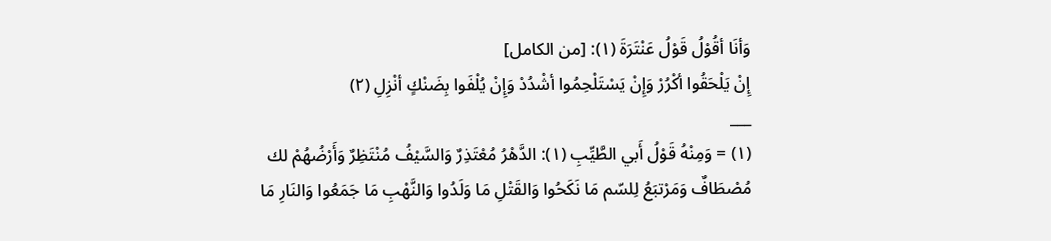وَأنَا أقُوْلُ قَوْلُ عَنْتَرَةَ (١): [من الكامل]
إِنْ يَلْحَقُوا أكْرُرْ وَإِنْ يَسْتَلْحِمُوا أشْدُدْ وَإِنْ يُلْفَوا بِضَنْكٍ أنْزِلِ (٢)
___
(١) = وَمِنْهُ قَوْلُ أَبي الطَّيِّبِ (١): الدَّهْرُ مُعْتَذِرٌ وَالسَّيْفُ مُنْتَظِرٌ وَأَرْضُهُمْ لك مُصْطَافٌ وَمَرْتبَعُ لِلسّم مَا نَكَحُوا وَالقَتْلِ مَا وَلَدُوا وَالنَّهْبِ مَا جَمَعُوا وَالنَارِ مَا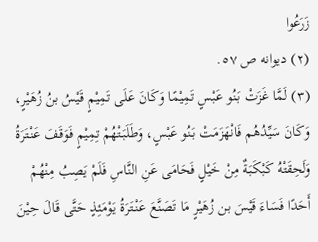زَرَعُوا
(٢) ديوانه ص ٥٧.
(٣) لَمَّا غَزَتْ بَنُو عَبْسٍ تَمِيْمًا وَكَانَ عَلَى تَمِيْمٍ قَيْسُ بنُ زُهَيْرٍ، وَكَانَ سَيِّدُهُم فَانْهَزَمَتْ بَنُو عَبْسٍ، وَطَلَبَتْهُمْ تِمِيْمٍ فَوَقَفَ عَنْتَرَةُ وَلَحِقَتْهُ كَبْكَبَةٌ مِنْ خَيْلٍ فَحَامَى عَنِ النَّاسِ فَلَمْ يَصِبُ مِنْهُمْ أَحَدًا فَسَاءَ قَيْسَ بن زُهَيْرٍ مَا تَصَنَّعَ عَنْتَرَةُ يَوْمَئِذٍ حَتَّى قَالَ حِيْنَ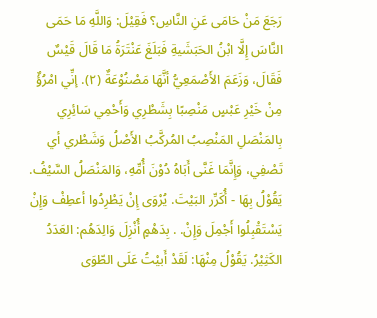رَجَعَ مَنْ حَامَى عَنِ النَّاسِ؟ فَقِيْلَ: وَاللَّهِ مَا حَمَى النَّاسَ إِلَّا ابْنُ الحَبَشَيةِ فَبَلَغَ عَنْتَرَةُ مَا قَالَ قَيْسٌ فَقَالَ، وَزَعَمَ الأَصْمَعِيُّ أنَّهَا مَصْنُوْعَةٌ (٢). إنِّي امْرُؤٌ مِنْ خَيْرِ عَبْسٍ مَنْصِبًا بِشَطْرِي وَأَحْمِي سَائِرِي بِالمَنْصَلِ المَنْصِبُ المُركَّبُ الأَصْلُ وَشَطْري أي تَصْفِي، وَإِنَّمَا غَنَّى أَبَاهُ دُوْنَ أُمِّهِ، وَالمَنْصَلُ السَّيْفُ. يَقُوْلُ بِهَا - أُكَرِّر البَيْتَ. يُرْوَى إِنْ يَطْرِدُوا أعطِفْ وَإِنْ يَسْتَقْبِلُوا أَجْمِلَ وَإِنْ. . بِدَهْمٍ أُنْزِلَ وَالِدَهُم: العَدَدُ الكَثِيْرُ. يَقُوْلُ مِنْهَا: لَقَدْ أَبيْتُ عَلَى الطّوَى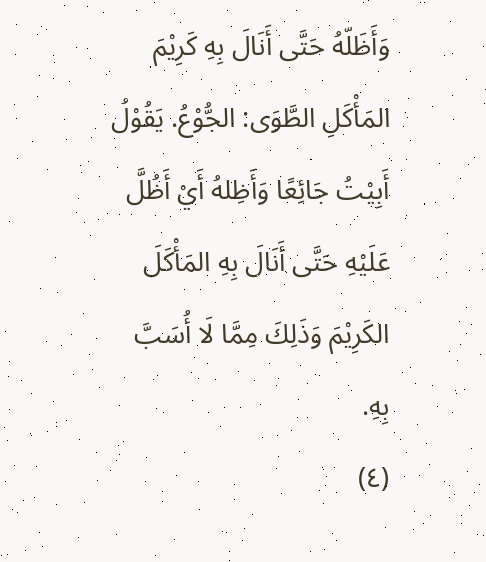وَأَظَلّهُ حَتَّى أَنَالَ بِهِ كَرِيْمَ المَأْكَلِ الطَّوَى: الجُّوْعُ. يَقُوْلُ أَبِيْتُ جَائِعًا وَأَظِلهُ أَيْ أَظُلَّ عَلَيْهِ حَتَّى أَنَالَ بِهِ المَأْكَلَ الكَرِيْمَ وَذَلِكَ مِمَّا لَا أُسَبَّ بِهِ.
(٤)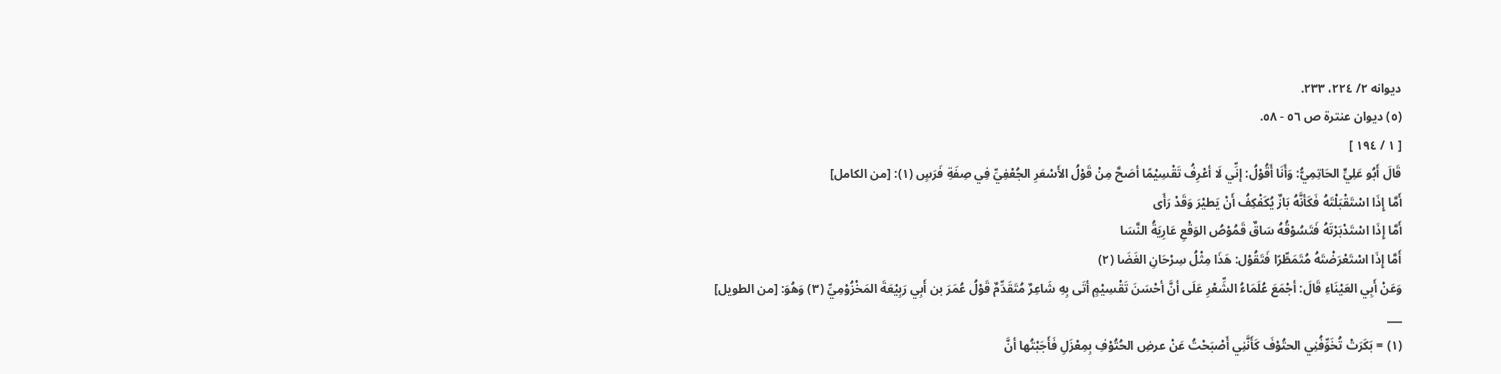ديوانه ٢/ ٢٢٤، ٢٣٣.
(٥) ديوان عنترة ص ٥٦ - ٥٨.
[ ١ / ١٩٤ ]
قَالَ أَبُو عَلِيٍّ الحَاتِمِيُّ: وَأَنَا أَقُوْلُ: إنِّي لَا أعْرِفُ تَقْسِيْمًا أصَحَّ مِنْ قَوْلُ الأَسْعَرِ الجُعْفِيِّ فِي صِفَةِ فَرَسٍ (١): [من الكامل]
أَمَّا إِذَا اسْتَقْبَلْتَهُ فَكَأنَّهُ بَازٌ يُكَفْكِفُ أَنْ يَطيْرَ وَقَدْ رَأَى
أَمَّا إِذَا اسْتَدْبَرْتَهُ فَتَسُوْقُهُ سَاقٌ قَمُوْصُ الوَقْعِ عَارِيَةُ النَّسَا
أَمَّا إِذَا اسْتَعْرَضْتَهُ مُتَمَطِّرًا فَتَقُوْل: هَذَا مِثْلُ سِرْحَانِ الغَضَا (٢)
وَعَنْ أَبِي العَيْنَاءِ قَالَ: أجْمَعَ عُلَمَاءُ الشِّعْرِ عَلَى أنَّ أحْسَنَ تَقْسِيْمٍ أتَى بِهِ شَاعِرٌ مُتَقَدِّمٌ قَوْلُ عُمَرَ بن أَبِي رَبِيْعَةَ المَخْزُوْمِيِّ (٣) وَهُوَ: [من الطويل]
___
(١) = بَكَرَتْ تُخَوِّفُنِي الحتُوْفَ كَأَنَّنِي أَصْبَحْتُ عَنْ عرضِ الحُتُوْفِ بِمِعْزَلِ فَأَجَبْتُها أنَّ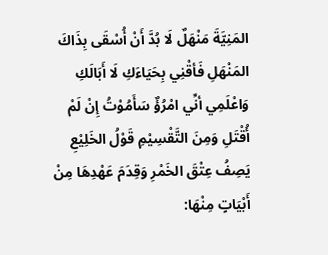المَنِيَّةَ مَنْهَلٌ لَا بُدَّ أَنْ أُسْقَى بِذَاكَ المَنْهَلِ فَأقْنِي بِحَيَاءَكِ لَا أَبَالَكِ وَاعْلَمِي أنِّي امْرُؤٌ سَأَمُوْتُ إِنْ لَمْ أُقْتَلِ وَمِنَ التَّقْسِيْمِ قَوْلُ الخَلِيْعِ يَصِفُ عِتْقَ الخَمْرِ وَقِدَمَ عَهْدِهَا مِنْ أَبْيَاتٍ مِنْهَا: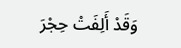وَقَدْ أَلِفَتْ حِجْرَ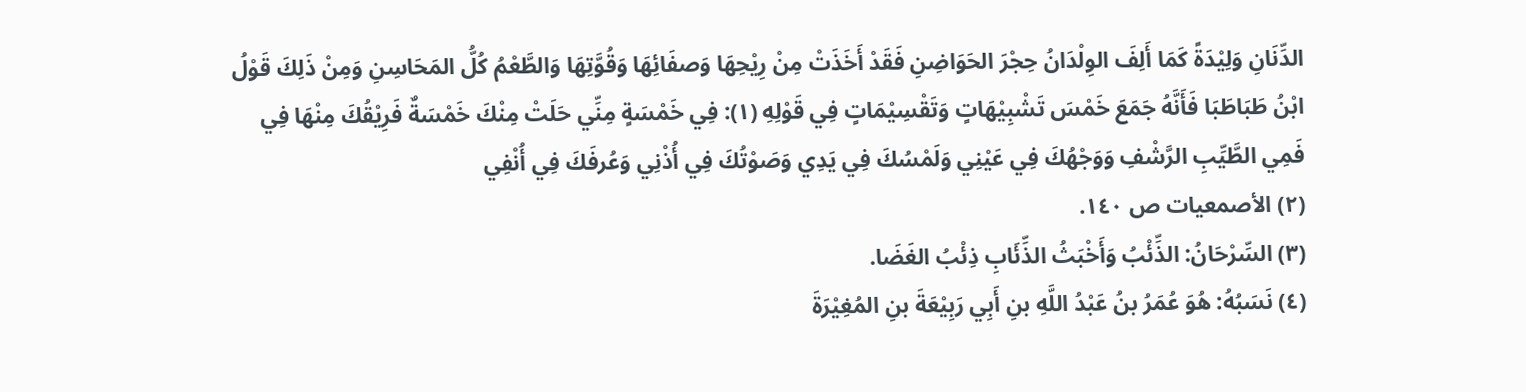الدِّنَانِ وَلِيْدَةً كَمَا أَلِفَ الوِلْدَانُ حِجْرَ الحَوَاضِنِ فَقَدْ أَخَذَتْ مِنْ رِيْحِهَا وَصفَائِهَا وَقُوَّتِهَا وَالطَّعْمُ كُلُّ المَحَاسِنِ وَمِنْ ذَلِكَ قَوْلُ ابْنُ طَبَاطَبَا فَأَنَّهُ جَمَعَ خَمْسَ تَشْبِيْهَاتٍ وَتَقْسِيْمَاتٍ فِي قَوْلِهِ (١): فِي خَمْسَةٍ مِنِّي حَلَتْ مِنْكَ خَمْسَةٌ فَرِيْقُكَ مِنْهَا فِي فَمِي الطَّيِّبِ الرَّشْفِ وَوَجْهُكَ فِي عَيْنِي وَلَمْسُكَ فِي يَدِي وَصَوْتُكَ فِي أُذْنِي وَعُرفَكَ فِي أُنْفِي
(٢) الأصمعيات ص ١٤٠.
(٣) السِّرْحَانُ: الذِّئْبُ وَأَخْبَثُ الذِّئَابِ ذِئْبُ الغَضَا.
(٤) نَسَبُهُ: هُوَ عُمَرُ بنُ عَبْدُ اللَّهِ بنِ أَبِي رَبِيْعَةَ بنِ المُغِيْرَةَ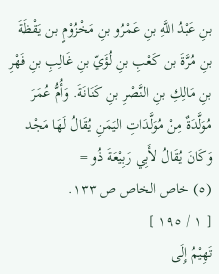بنِ عَبْدُ اللَّهِ بنِ عَمْرُو بنِ مَخْزُوْمٍ بن يَقْظَةَ بنِ مُرَّةَ بن كَعْبِ بنِ لُؤَيّ بنِ غَالِبِ بنِ فَهْرِ بنِ مَالِكِ بنِ النَّصْرِ بنِ كَنَانَةَ. وَأُمُّ عُمَرَ مُوَلَّدَةٌ مِنْ مُوَلَّدَاتِ اليَمَنِ يُقَالُ لَهَا مَجْد وَكَانَ يُقَالُ لأَبِي رَبِيْعَةَ ذُو =
(٥) خاص الخاص ص ١٣٣.
[ ١ / ١٩٥ ]
تَهِيْمُ إِلَى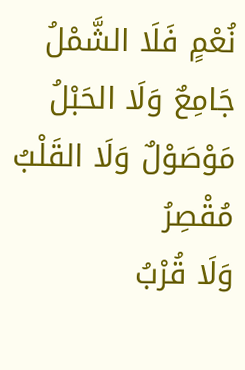نُعْمٍ فَلَا الشَّمْلُ جَامِعٌ وَلَا الحَبْلُ مَوْصَوْلٌ وَلَا القَلْبُ مُقْصِرُ
وَلَا قُرْبُ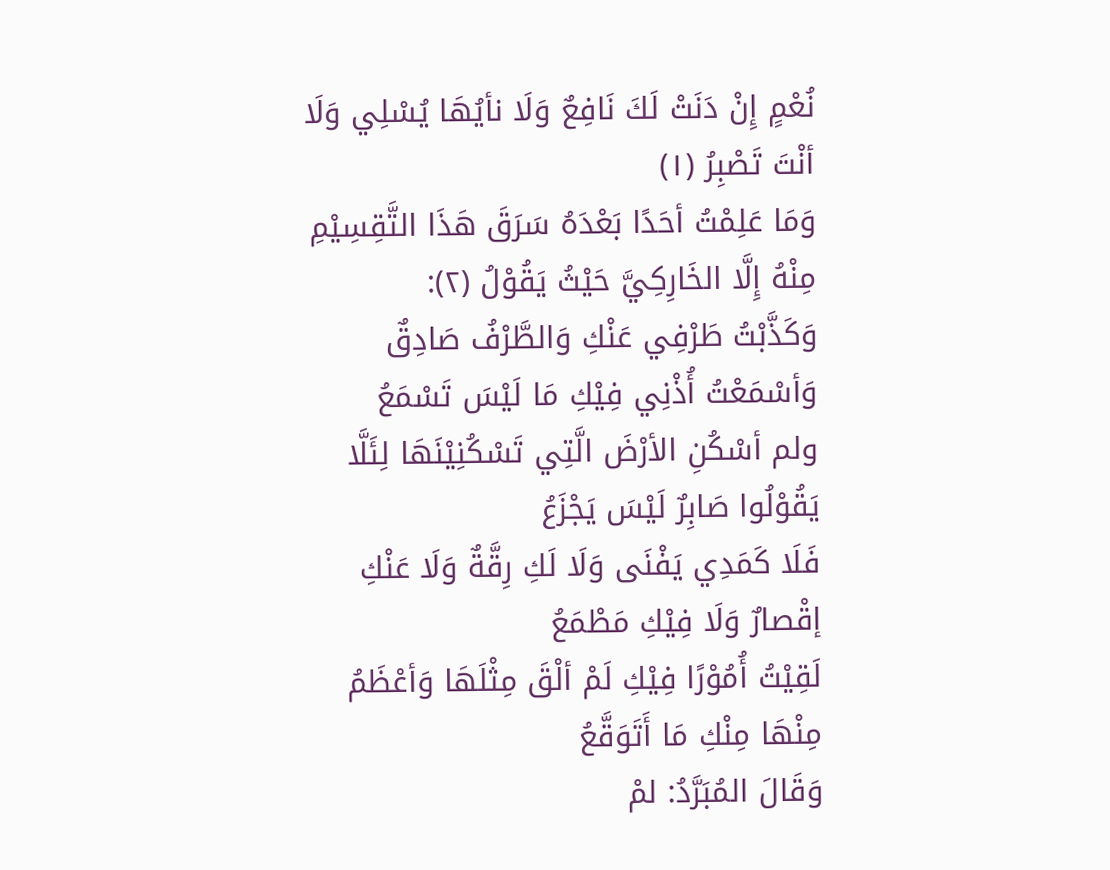نُعْمٍ إِنْ دَنَتْ لَكَ نَافِعٌ وَلَا نأيُهَا يُسْلِي وَلَا أنْتَ تَصْبِرُ (١)
وَمَا عَلِمْتُ أحَدًا بَعْدَهُ سَرَقَ هَذَا التَّقِسِيْمِ مِنْهُ إِلَّا الخَارِكِيَّ حَيْثُ يَقُوْلُ (٢):
وَكَذَّبْتُ طَرْفِي عَنْكِ وَالطَّرْفُ صَادِقٌ وَأسْمَعْتُ أُذْنِي فِيْكِ مَا لَيْسَ تَسْمَعُ
ولم أسْكُنِ الأرْضَ الَّتِي تَسْكُنِيْنَهَا لِئَلَّا يَقُوْلُوا صَابِرٌ لَيْسَ يَجْزَعُ
فَلَا كَمَدِي يَفْنَى وَلَا لَكِ رِقَّةٌ وَلَا عَنْكِ إقْصارٌ وَلَا فِيْكِ مَطْمَعُ
لَقِيْتُ أُمُوْرًا فِيْكِ لَمْ ألْقَ مِثْلَهَا وَأعْظَمُ مِنْهَا مِنْكِ مَا أَتَوَقَّعُ
وَقَالَ المُبَرَّدُ: لمْ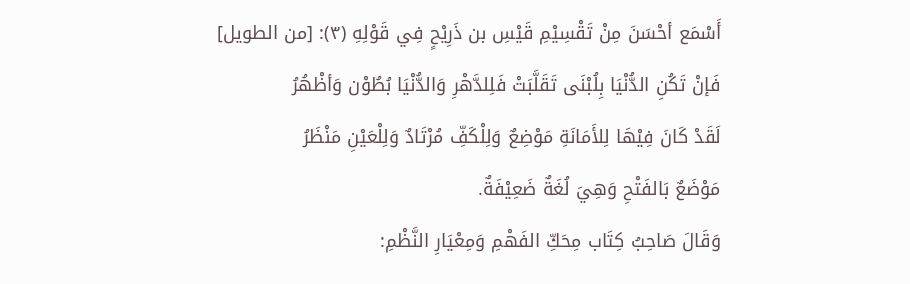أَسْمَع أحْسَنَ مِنْ تَقْسِيْمِ قَيْسِ بن ذَرِيْحٍ فِي قَوْلِهِ (٣): [من الطويل]
فَإنْ تَكُنِ الدُّنْيَا بِلُبْنَى تَقَلَّبَتْ فَلِلدَّهْرِ وَالدُّنْيَا بُطُوْن وَأظْهُرُ
لَقَدْ كَانَ فِيْهَا لِلأَمَانَةِ مَوْضِعٌ وَلِلْكَفِّ مُرْتَادٌ وَلِلْعَيْنِ مَنْظَرُ
مَوْضَعٌ بَالفَتْحِ وَهِيَ لُغَةٌ ضَعِيْفَةٌ.
وَقَالَ صَاحِبُ كِتَاب مِحَكِّ الفَهْمِ وَمِعْيَارِ النَّظْمِ: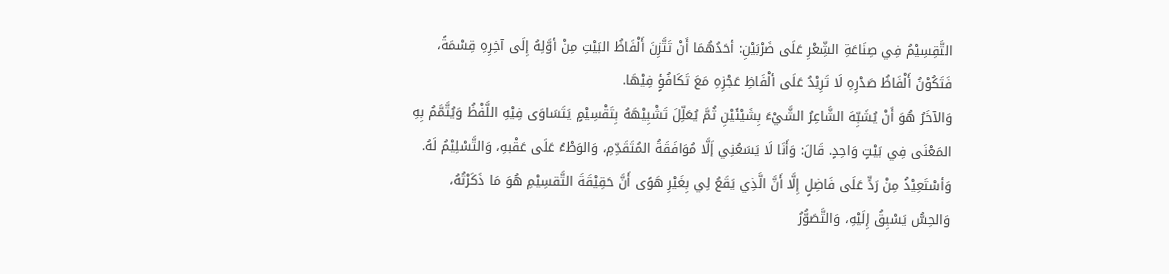التَّقِسِيْمُ فِي صِنَاعَةِ الشِّعْرِ عَلَى ضَرْبَيْنِ: أحَدُهُمَا أَنْ تَتَّزِنَ أَلْفَاظُ البَيْتِ مِنْ أوَّلِهُ إِلَى آخِرِهِ قِسْمَةً، فَتَكُوْنُ أَلْفَاظُ صَدْرِهِ لَا تَرِيْدُ عَلَى ألْفَاظِ عَجْزِهِ مَعَ تَكَافُؤٍ فِيْهَا.
وَالآخَرُ هُوَ أَنْ يُشَبِّهَ الشَّاعِرُ الشَّيْءَ بِشَيْئَيْنِ ثُمَّ يُعَلِّلَ تَشْبِيْهَهُ بِتَقْسِيْمٍ يَتَسَاوَى فِيْهِ اللَّفْظُ وَيُتَّمَّمُ بِهِ المَعْنَى فِي بَيْتٍ وَاحِدٍ. قَالَ: وَأَنَا لَا يَسَعُنِي إَلَّا مُوَافَقَةُ المُتَقَدِّمِ، وَالوَطْءُ عَلَى عَقْبهِ، وَالتَّسْلِيْمُ لَهُ. وَأسْتَعِيْذُ مِنْ رَدٍّ عَلَى فَاضِلٍ إِلَّا أَنَّ الَّذِي يَقَعُ لِي بِغَيْرِ هَوًى أَنَّ حَقِيْقَةَ التَّقسِيْمِ هُوَ مَا ذَكَرْتُهُ، وَالحِسُّ يَسْبِقُ إِلَيْهِ، وَالتَّصَوُّرُ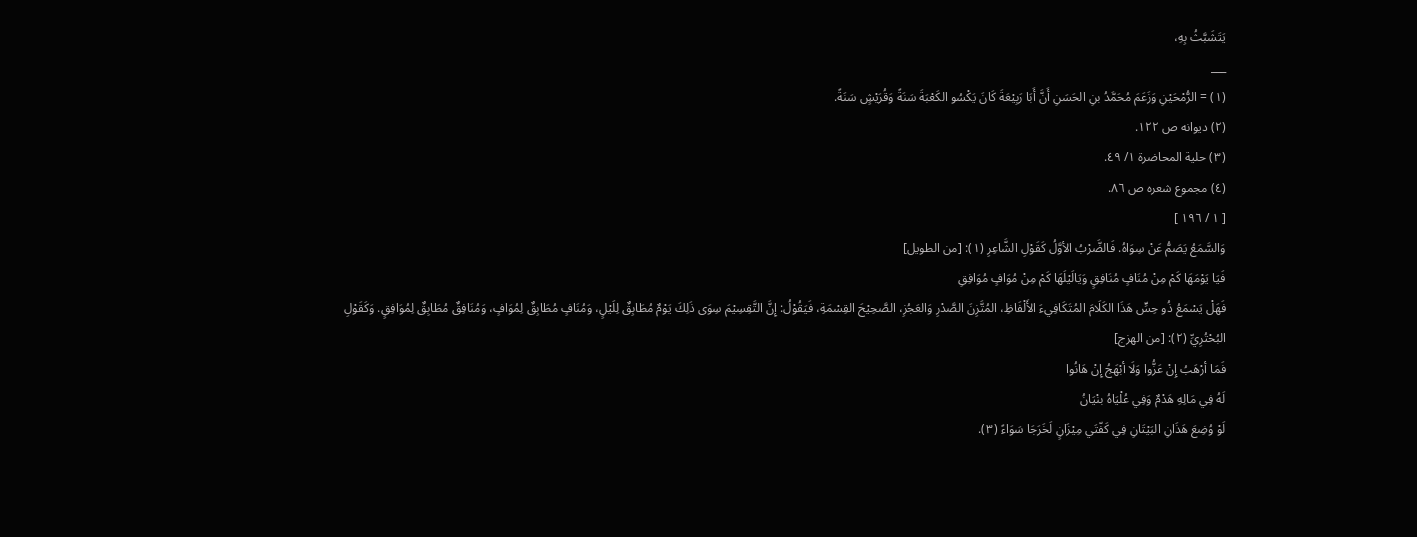يَتَشَبَّثُ بِهِ،
___
(١) = الرُّمْحَيْنِ وَزَعَمَ مُحَمَّدُ بنِ الحَسَنِ أَنَّ أَبَا رَبِيْعَةَ كَانَ يَكْسُو الكَعْبَةَ سَنَةً وَقُرَيْشٍ سَنَةً.
(٢) ديوانه ص ١٢٢.
(٣) حلية المحاضرة ١/ ٤٩.
(٤) مجموع شعره ص ٨٦.
[ ١ / ١٩٦ ]
وَالسَّمَعُ يَصَمُّ عَنْ سِوَاهُ. فَالضَّرْبُ الأوَّلُ كَقَوْلِ الشَّاعِرِ (١): [من الطويل]
فَيَا يَوْمَهَا كَمْ مِنْ مُنَافٍ مُنَافِقٍ وَيَالَيْلَهَا كَمْ مِنْ مُوَافٍ مُوَافِقِ
فَهَلْ يَسْمَعُ ذُو حِسٍّ هَذَا الكَلَامَ المُتَكَافِيءَ الأَلْفَاظِ، المُتَّزِنَ الصَّدْرِ وَالعَجُزِ، الصَّحِيْحَ القِسْمَةِ، فَيَقُوْلُ: إِنَّ التَّقِسِيْمَ سِوَى ذَلِكَ يَوْمٌ مُطَابِقٌ لِلَيْلٍ، وَمُنَافٍ مُطَابِقٌ لِمُوَافٍ، وَمُنَافِقٌ مُطَابِقٌ لِمُوَافِقٍ. وَكَقَوْلِ البُحْتُرِيِّ (٢): [من الهزج]
فَمَا أرْهَبُ إِنْ عَزُّوا وَلَا أبْهَجُ إِنْ هَانُوا
لَهُ فِي مَالِهِ هَدْمٌ وَفِي عُلْيَاهُ بنْيَانُ
لَوْ وُضِعَ هَذَانِ البَيْتَانِ فِي كَفّتَي مِيْزَانٍ لَخَرَجَا سَوَاءً (٣).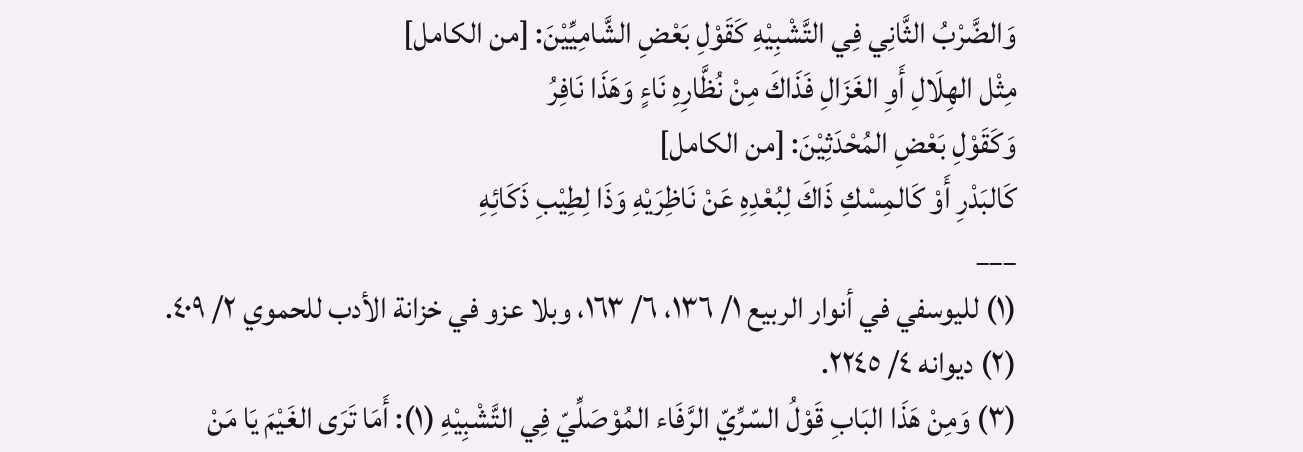وَالضَّرْبُ الثَّانِي فِي التَّشْبِيْهِ كَقَوْلِ بَعْضِ الشَّامِيِّيْنَ: [من الكامل]
مِثْل الهِلَالِ أَوِ الغَزَالِ فَذَاكَ مِنْ نُظَّارِهِ نَاءٍ وَهَذَا نَافِرُ
وَكَقَوْلِ بَعْضِ المُحْدَثِيْنَ: [من الكامل]
كَالبَدْرِ أَوْ كَالمِسْكِ ذَاكَ لِبُعْدِهِ عَنْ نَاظِرَيْهِ وَذَا لِطِيْبِ ذَكَائِهِ
___
(١) لليوسفي في أنوار الربيع ١/ ١٣٦، ٦/ ١٦٣، وبلا عزو في خزانة الأدب للحموي ٢/ ٤٠٩.
(٢) ديوانه ٤/ ٢٢٤٥.
(٣) وَمِنْ هَذَا البَابِ قَوْلُ السّرِّيّ الرَّفَاء المُوْصَلِّيّ فِي التَّشْبِيْهِ (١): أَمَا تَرَى الغَيْمَ يَا مَنْ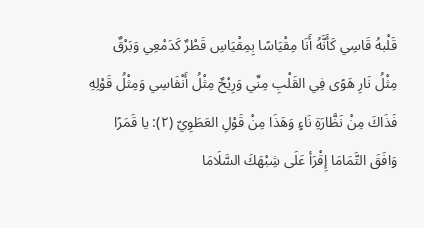قَلْبهُ قَاسِي كَأَنَّهُ أَنَا مِقْيَاسًا بِمِقْيَاسِ قَطْرٌ كَدَمْعِي وَبَرْقٌ مِثْلُ نَارِ هَوًى فِي القَلْبِ مِنِّي وَرِيْحٌ مِثْلُ أَنْفَاسِي وَمِثْلُ قَوْلِهِ فَذَاكَ مِنْ نَظَّارَةِ نَاءٍ وَهَذَا مِنْ قَوْلِ العَطَوِيّ (٢): يا قَمَرًا وَافَقَ التَّمَامَا إِقْرَأ عَلَى شِبْهَكَ السَّلَامَا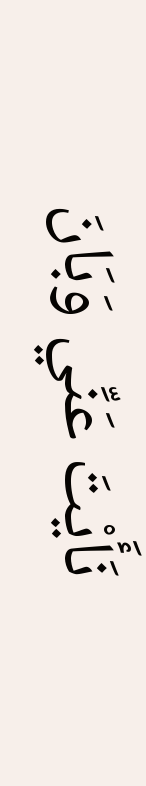نَأَيْتَ عَنِّي وَبَانَ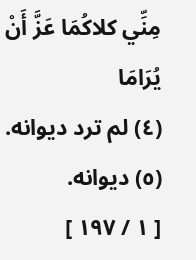مِنِّي كلاكُمَا عَزَّ أَنْ يُرَامَا
(٤) لم ترد ديوانه.
(٥) ديوانه.
[ ١ / ١٩٧ ]